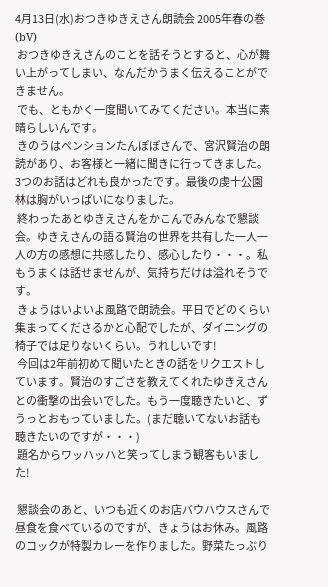4月13日(水)おつきゆきえさん朗読会 2005年春の巻(bV)
 おつきゆきえさんのことを話そうとすると、心が舞い上がってしまい、なんだかうまく伝えることができません。
 でも、ともかく一度聞いてみてください。本当に素晴らしいんです。
 きのうはペンションたんぽぽさんで、宮沢賢治の朗読があり、お客様と一緒に聞きに行ってきました。3つのお話はどれも良かったです。最後の虔十公園林は胸がいっぱいになりました。
 終わったあとゆきえさんをかこんでみんなで懇談会。ゆきえさんの語る賢治の世界を共有した一人一人の方の感想に共感したり、感心したり・・・。私もうまくは話せませんが、気持ちだけは溢れそうです。
 きょうはいよいよ風路で朗読会。平日でどのくらい集まってくださるかと心配でしたが、ダイニングの椅子では足りないくらい。うれしいです!
 今回は2年前初めて聞いたときの話をリクエストしています。賢治のすごさを教えてくれたゆきえさんとの衝撃の出会いでした。もう一度聴きたいと、ずうっとおもっていました。(まだ聴いてないお話も聴きたいのですが・・・)
 題名からワッハッハと笑ってしまう観客もいました!

 懇談会のあと、いつも近くのお店バウハウスさんで昼食を食べているのですが、きょうはお休み。風路のコックが特製カレーを作りました。野菜たっぷり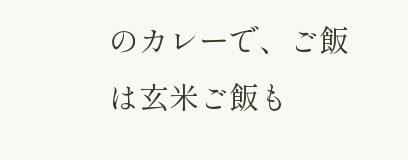のカレーで、ご飯は玄米ご飯も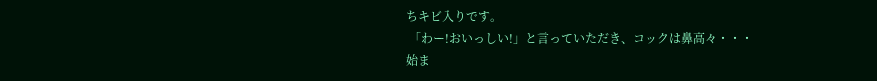ちキビ入りです。
 「わー!おいっしい!」と言っていただき、コックは鼻高々・・・
始ま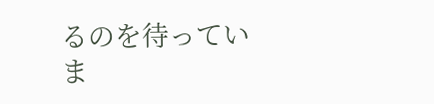るのを待っていま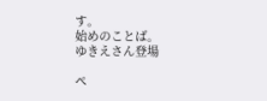す。
始めのことば。
ゆきえさん登場

ペ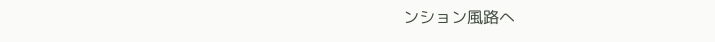ンション風路へ